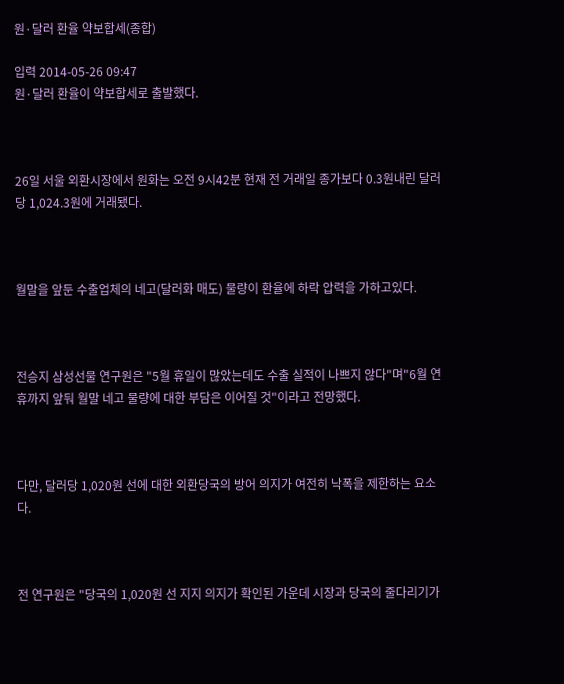원·달러 환율 약보합세(종합)

입력 2014-05-26 09:47
원·달러 환율이 약보합세로 출발했다.



26일 서울 외환시장에서 원화는 오전 9시42분 현재 전 거래일 종가보다 0.3원내린 달러당 1,024.3원에 거래됐다.



월말을 앞둔 수출업체의 네고(달러화 매도) 물량이 환율에 하락 압력을 가하고있다.



전승지 삼성선물 연구원은 "5월 휴일이 많았는데도 수출 실적이 나쁘지 않다"며"6월 연휴까지 앞둬 월말 네고 물량에 대한 부담은 이어질 것"이라고 전망했다.



다만, 달러당 1,020원 선에 대한 외환당국의 방어 의지가 여전히 낙폭을 제한하는 요소다.



전 연구원은 "당국의 1,020원 선 지지 의지가 확인된 가운데 시장과 당국의 줄다리기가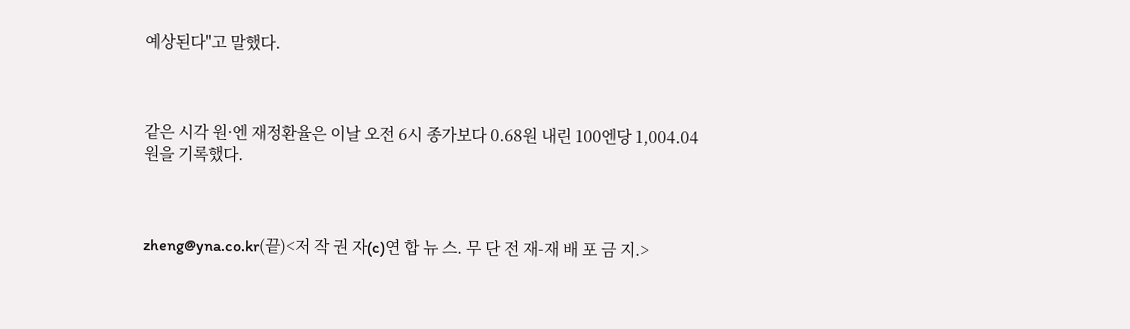예상된다"고 말했다.



같은 시각 원·엔 재정환율은 이날 오전 6시 종가보다 0.68원 내린 100엔당 1,004.04원을 기록했다.



zheng@yna.co.kr(끝)<저 작 권 자(c)연 합 뉴 스. 무 단 전 재-재 배 포 금 지.>